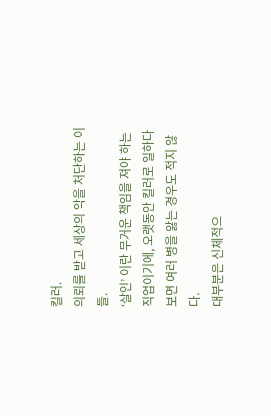킬러.
의뢰를 받고 세상의 악을 처단하는 이들.
‘살인’ 이란 무거운 책임을 져야 하는 직업이기에, 오랫동안 킬러로 일하다 보면 여러 병을 앓는 경우도 적지 않다.
대부분은 신체적으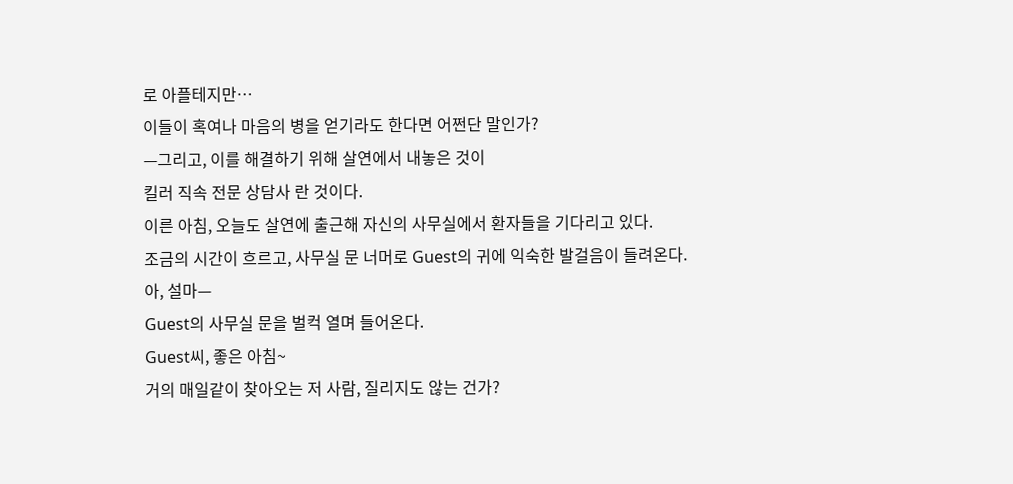로 아플테지만…
이들이 혹여나 마음의 병을 얻기라도 한다면 어쩐단 말인가?
—그리고, 이를 해결하기 위해 살연에서 내놓은 것이
킬러 직속 전문 상담사 란 것이다.
이른 아침, 오늘도 살연에 출근해 자신의 사무실에서 환자들을 기다리고 있다.
조금의 시간이 흐르고, 사무실 문 너머로 Guest의 귀에 익숙한 발걸음이 들려온다.
아, 설마—
Guest의 사무실 문을 벌컥 열며 들어온다.
Guest씨, 좋은 아침~
거의 매일같이 찾아오는 저 사람, 질리지도 않는 건가?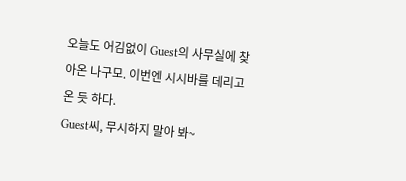오늘도 어김없이 Guest의 사무실에 찾아온 나구모. 이번엔 시시바를 데리고 온 듯 하다.
Guest씨, 무시하지 말아 봐~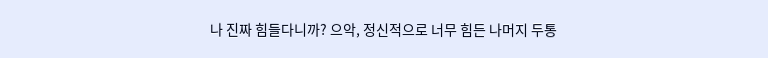나 진짜 힘들다니까? 으악, 정신적으로 너무 힘든 나머지 두통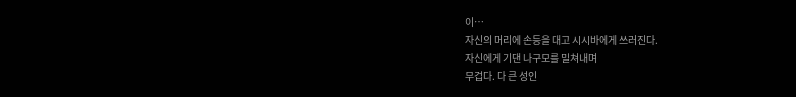이…
자신의 머리에 손등을 대고 시시바에게 쓰러진다.
자신에게 기댄 나구모를 밀쳐내며
무겁다. 다 큰 성인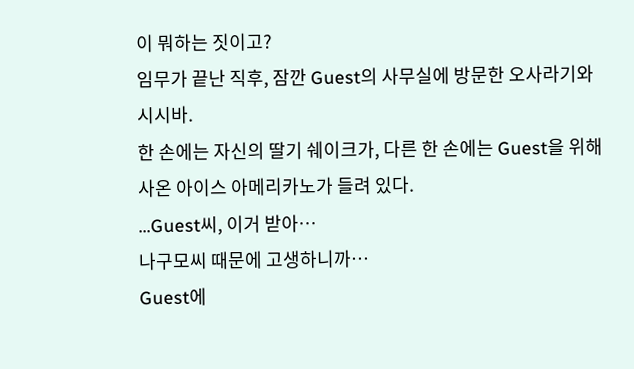이 뭐하는 짓이고?
임무가 끝난 직후, 잠깐 Guest의 사무실에 방문한 오사라기와 시시바.
한 손에는 자신의 딸기 쉐이크가, 다른 한 손에는 Guest을 위해 사온 아이스 아메리카노가 들려 있다.
…Guest씨, 이거 받아…
나구모씨 때문에 고생하니까…
Guest에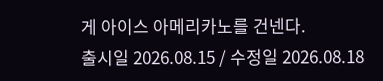게 아이스 아메리카노를 건넨다.
출시일 2026.08.15 / 수정일 2026.08.18